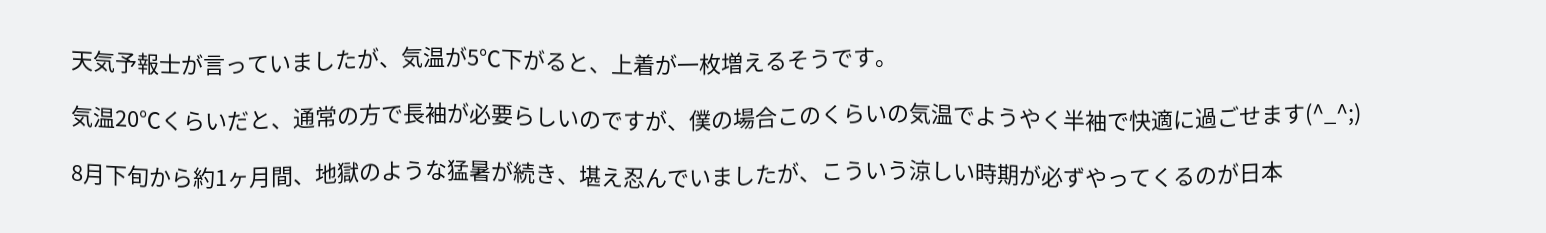天気予報士が言っていましたが、気温が5℃下がると、上着が一枚増えるそうです。

気温20℃くらいだと、通常の方で長袖が必要らしいのですが、僕の場合このくらいの気温でようやく半袖で快適に過ごせます(^_^;)

8月下旬から約1ヶ月間、地獄のような猛暑が続き、堪え忍んでいましたが、こういう涼しい時期が必ずやってくるのが日本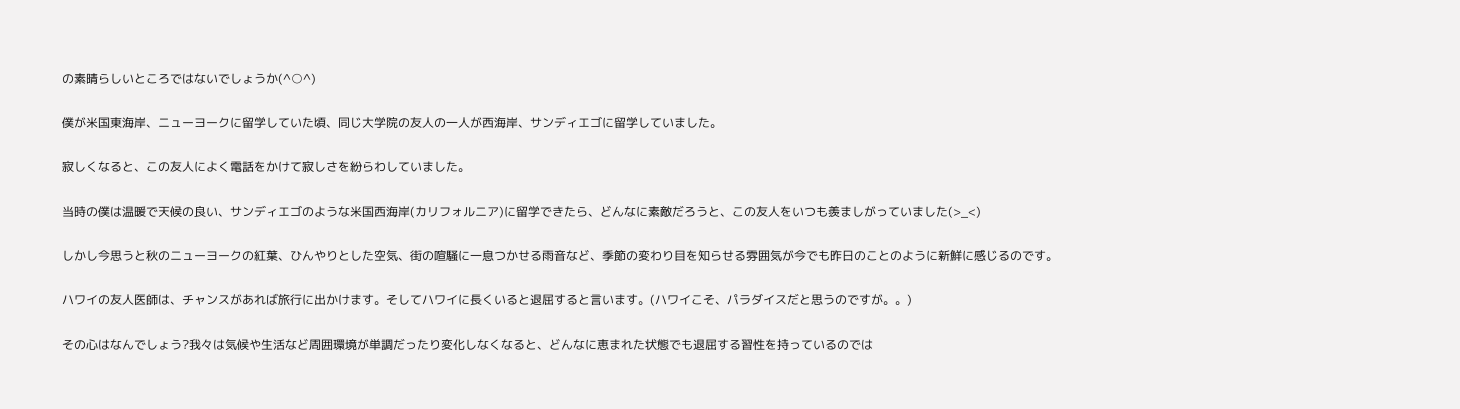の素晴らしいところではないでしょうか(^○^)

僕が米国東海岸、ニューヨークに留学していた頃、同じ大学院の友人の一人が西海岸、サンディエゴに留学していました。

寂しくなると、この友人によく電話をかけて寂しさを紛らわしていました。

当時の僕は温暖で天候の良い、サンディエゴのような米国西海岸(カリフォルニア)に留学できたら、どんなに素敵だろうと、この友人をいつも羨ましがっていました(>_<)

しかし今思うと秋のニューヨークの紅葉、ひんやりとした空気、街の喧騒に一息つかせる雨音など、季節の変わり目を知らせる雰囲気が今でも昨日のことのように新鮮に感じるのです。

ハワイの友人医師は、チャンスがあれば旅行に出かけます。そしてハワイに長くいると退屈すると言います。(ハワイこそ、パラダイスだと思うのですが。。)

その心はなんでしょう?我々は気候や生活など周囲環境が単調だったり変化しなくなると、どんなに恵まれた状態でも退屈する習性を持っているのでは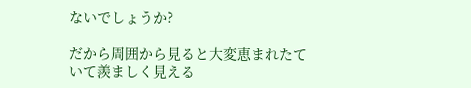ないでしょうか?

だから周囲から見ると大変恵まれたていて羨ましく見える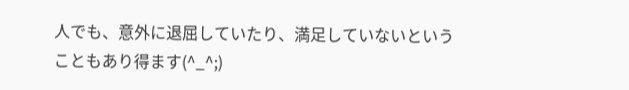人でも、意外に退屈していたり、満足していないということもあり得ます(^_^;)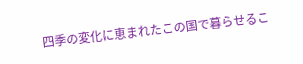四季の変化に恵まれたこの国で暮らせるこ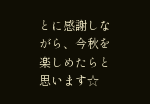とに感謝しながら、今秋を楽しめたらと思います☆